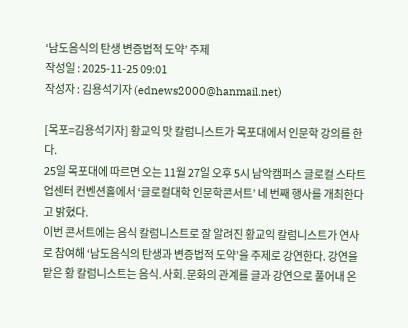‘남도음식의 탄생 변증법적 도약’ 주제
작성일 : 2025-11-25 09:01
작성자 : 김용석기자 (ednews2000@hanmail.net)

[목포=김용석기자] 황교익 맛 칼럼니스트가 목포대에서 인문학 강의를 한다.
25일 목포대에 따르면 오는 11월 27일 오후 5시 남악캠퍼스 글로컬 스타트업센터 컨벤션홀에서 ‘글로컬대학 인문학콘서트’ 네 번째 행사를 개최한다고 밝혔다.
이번 콘서트에는 음식 칼럼니스트로 잘 알려진 황교익 칼럼니스트가 연사로 참여해 ‘남도음식의 탄생과 변증법적 도약’을 주제로 강연한다. 강연을 맡은 황 칼럼니스트는 음식․사회․문화의 관계를 글과 강연으로 풀어내 온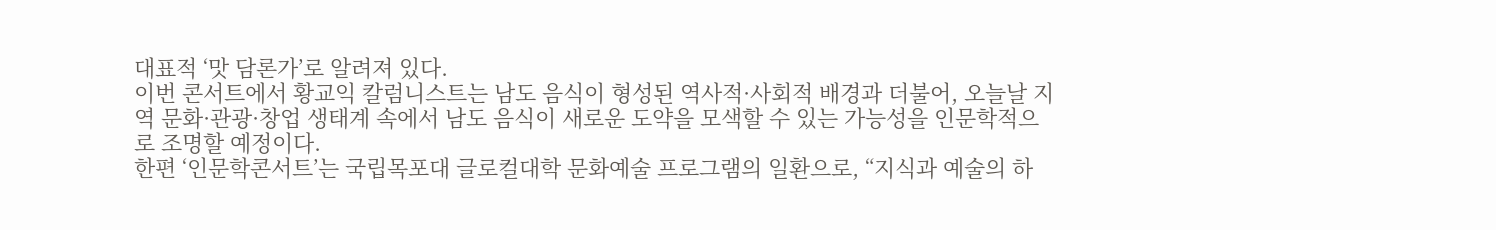대표적 ‘맛 담론가’로 알려져 있다.
이번 콘서트에서 황교익 칼럼니스트는 남도 음식이 형성된 역사적·사회적 배경과 더불어, 오늘날 지역 문화·관광·창업 생태계 속에서 남도 음식이 새로운 도약을 모색할 수 있는 가능성을 인문학적으로 조명할 예정이다.
한편 ‘인문학콘서트’는 국립목포대 글로컬대학 문화예술 프로그램의 일환으로, “지식과 예술의 하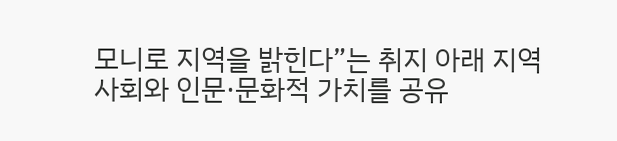모니로 지역을 밝힌다”는 취지 아래 지역사회와 인문·문화적 가치를 공유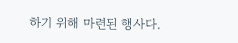하기 위해 마련된 행사다.